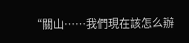“關山……我們現在該怎么辦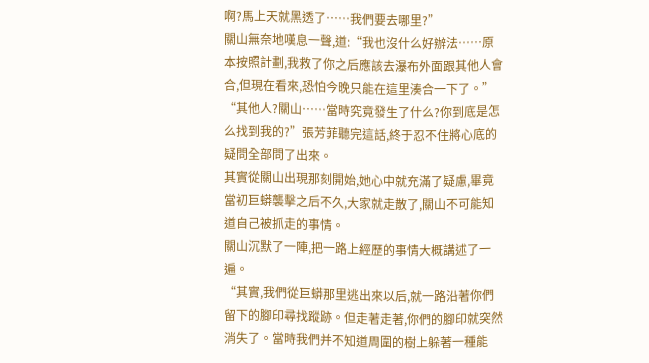啊?馬上天就黑透了……我們要去哪里?”
關山無奈地嘆息一聲,道:“我也沒什么好辦法……原本按照計劃,我救了你之后應該去瀑布外面跟其他人會合,但現在看來,恐怕今晚只能在這里湊合一下了。”
“其他人?關山……當時究竟發生了什么?你到底是怎么找到我的?”張芳菲聽完這話,終于忍不住將心底的疑問全部問了出來。
其實從關山出現那刻開始,她心中就充滿了疑慮,畢竟當初巨蟒襲擊之后不久,大家就走散了,關山不可能知道自己被抓走的事情。
關山沉默了一陣,把一路上經歷的事情大概講述了一遍。
“其實,我們從巨蟒那里逃出來以后,就一路沿著你們留下的腳印尋找蹤跡。但走著走著,你們的腳印就突然消失了。當時我們并不知道周圍的樹上躲著一種能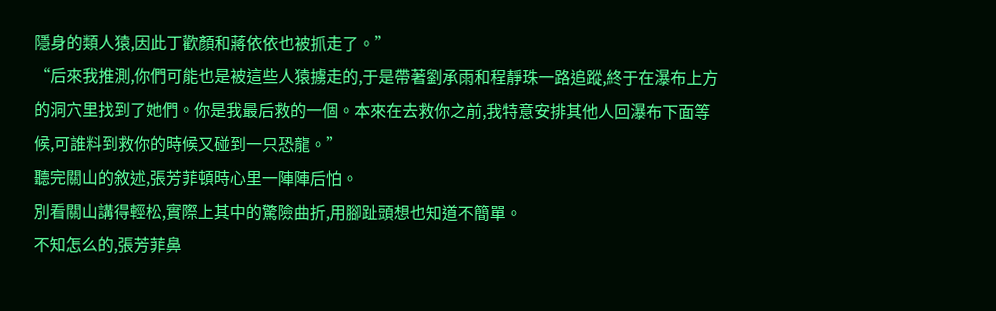隱身的類人猿,因此丁歡顏和蔣依依也被抓走了。”
“后來我推測,你們可能也是被這些人猿擄走的,于是帶著劉承雨和程靜珠一路追蹤,終于在瀑布上方的洞穴里找到了她們。你是我最后救的一個。本來在去救你之前,我特意安排其他人回瀑布下面等候,可誰料到救你的時候又碰到一只恐龍。”
聽完關山的敘述,張芳菲頓時心里一陣陣后怕。
別看關山講得輕松,實際上其中的驚險曲折,用腳趾頭想也知道不簡單。
不知怎么的,張芳菲鼻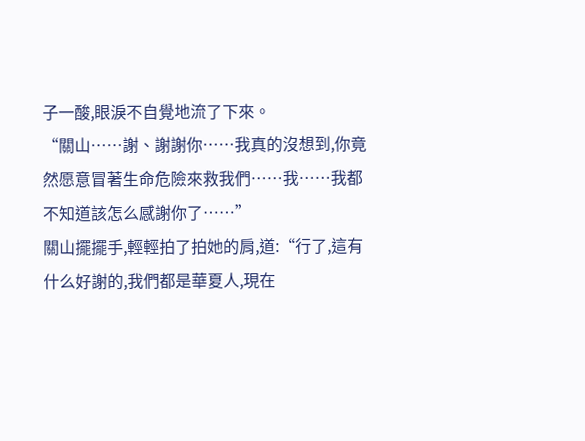子一酸,眼淚不自覺地流了下來。
“關山……謝、謝謝你……我真的沒想到,你竟然愿意冒著生命危險來救我們……我……我都不知道該怎么感謝你了……”
關山擺擺手,輕輕拍了拍她的肩,道:“行了,這有什么好謝的,我們都是華夏人,現在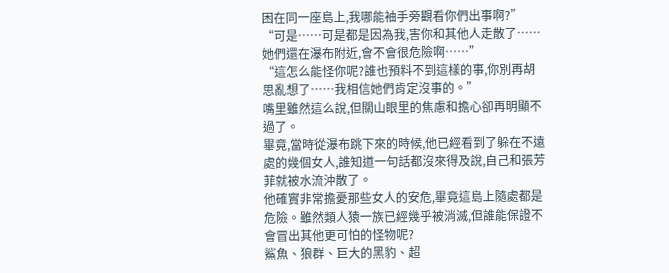困在同一座島上,我哪能袖手旁觀看你們出事啊?”
“可是……可是都是因為我,害你和其他人走散了……她們還在瀑布附近,會不會很危險啊……”
“這怎么能怪你呢?誰也預料不到這樣的事,你別再胡思亂想了……我相信她們肯定沒事的。”
嘴里雖然這么說,但關山眼里的焦慮和擔心卻再明顯不過了。
畢竟,當時從瀑布跳下來的時候,他已經看到了躲在不遠處的幾個女人,誰知道一句話都沒來得及說,自己和張芳菲就被水流沖散了。
他確實非常擔憂那些女人的安危,畢竟這島上隨處都是危險。雖然類人猿一族已經幾乎被消滅,但誰能保證不會冒出其他更可怕的怪物呢?
鯊魚、狼群、巨大的黑豹、超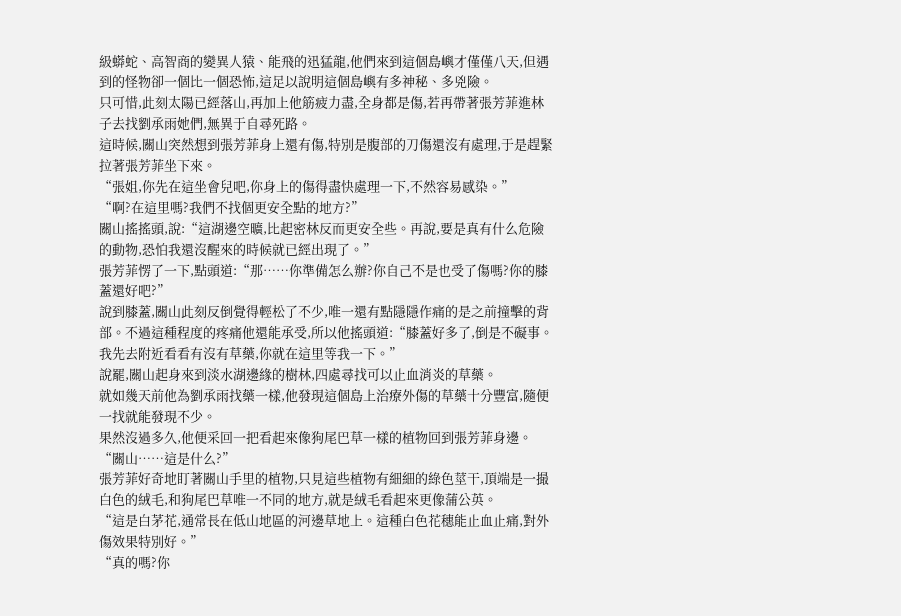級蟒蛇、高智商的變異人猿、能飛的迅猛龍,他們來到這個島嶼才僅僅八天,但遇到的怪物卻一個比一個恐怖,這足以說明這個島嶼有多神秘、多兇險。
只可惜,此刻太陽已經落山,再加上他筋疲力盡,全身都是傷,若再帶著張芳菲進林子去找劉承雨她們,無異于自尋死路。
這時候,關山突然想到張芳菲身上還有傷,特別是腹部的刀傷還沒有處理,于是趕緊拉著張芳菲坐下來。
“張姐,你先在這坐會兒吧,你身上的傷得盡快處理一下,不然容易感染。”
“啊?在這里嗎?我們不找個更安全點的地方?”
關山搖搖頭,說:“這湖邊空曠,比起密林反而更安全些。再說,要是真有什么危險的動物,恐怕我還沒醒來的時候就已經出現了。”
張芳菲愣了一下,點頭道:“那……你準備怎么辦?你自己不是也受了傷嗎?你的膝蓋還好吧?”
說到膝蓋,關山此刻反倒覺得輕松了不少,唯一還有點隱隱作痛的是之前撞擊的背部。不過這種程度的疼痛他還能承受,所以他搖頭道:“膝蓋好多了,倒是不礙事。我先去附近看看有沒有草藥,你就在這里等我一下。”
說罷,關山起身來到淡水湖邊緣的樹林,四處尋找可以止血消炎的草藥。
就如幾天前他為劉承雨找藥一樣,他發現這個島上治療外傷的草藥十分豐富,隨便一找就能發現不少。
果然沒過多久,他便采回一把看起來像狗尾巴草一樣的植物回到張芳菲身邊。
“關山……這是什么?”
張芳菲好奇地盯著關山手里的植物,只見這些植物有細細的綠色莖干,頂端是一撮白色的絨毛,和狗尾巴草唯一不同的地方,就是絨毛看起來更像蒲公英。
“這是白茅花,通常長在低山地區的河邊草地上。這種白色花穗能止血止痛,對外傷效果特別好。”
“真的嗎?你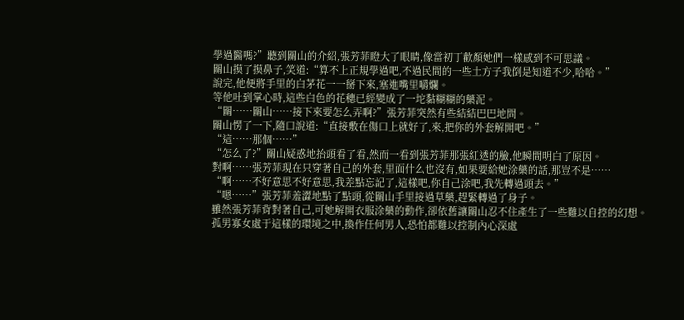學過醫嗎?”聽到關山的介紹,張芳菲瞪大了眼睛,像當初丁歡顏她們一樣感到不可思議。
關山摸了摸鼻子,笑道:“算不上正規學過吧,不過民間的一些土方子我倒是知道不少,哈哈。”
說完,他便將手里的白茅花一一掰下來,塞進嘴里嚼爛。
等他吐到掌心時,這些白色的花穗已經變成了一坨黏糊糊的藥泥。
“關……關山……接下來要怎么弄啊?”張芳菲突然有些結結巴巴地問。
關山愣了一下,隨口說道:“直接敷在傷口上就好了,來,把你的外套解開吧。”
“這……那個……”
“怎么了?”關山疑惑地抬頭看了看,然而一看到張芳菲那張紅透的臉,他瞬間明白了原因。
對啊……張芳菲現在只穿著自己的外套,里面什么也沒有,如果要給她涂藥的話,那豈不是……
“啊……不好意思不好意思,我差點忘記了,這樣吧,你自己涂吧,我先轉過頭去。”
“嗯……”張芳菲羞澀地點了點頭,從關山手里接過草藥,趕緊轉過了身子。
雖然張芳菲背對著自己,可她解開衣服涂藥的動作,卻依舊讓關山忍不住產生了一些難以自控的幻想。
孤男寡女處于這樣的環境之中,換作任何男人,恐怕都難以控制內心深處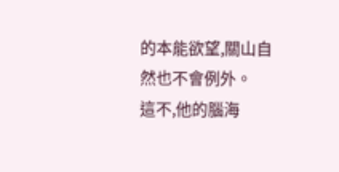的本能欲望,關山自然也不會例外。
這不,他的腦海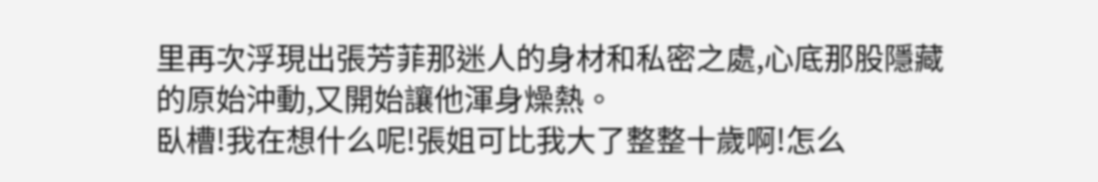里再次浮現出張芳菲那迷人的身材和私密之處,心底那股隱藏的原始沖動,又開始讓他渾身燥熱。
臥槽!我在想什么呢!張姐可比我大了整整十歲啊!怎么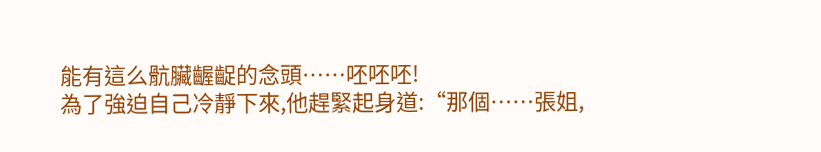能有這么骯臟齷齪的念頭……呸呸呸!
為了強迫自己冷靜下來,他趕緊起身道:“那個……張姐,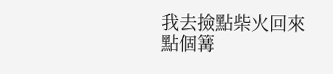我去撿點柴火回來點個篝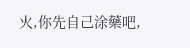火,你先自己涂藥吧,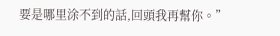要是哪里涂不到的話,回頭我再幫你。”